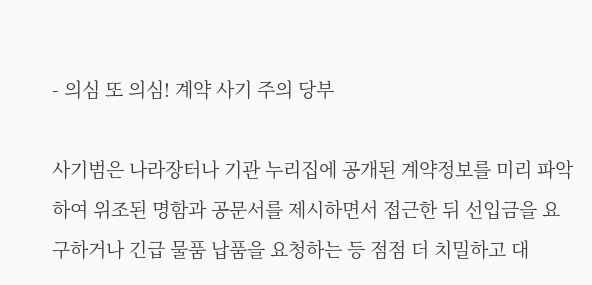- 의심 또 의심! 계약 사기 주의 당부

사기범은 나라장터나 기관 누리집에 공개된 계약정보를 미리 파악하여 위조된 명함과 공문서를 제시하면서 접근한 뒤 선입금을 요구하거나 긴급 물품 납품을 요청하는 등 점점 더 치밀하고 대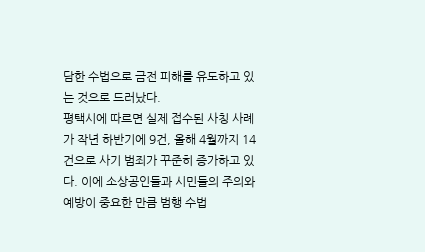담한 수법으로 금전 피해를 유도하고 있는 것으로 드러났다.
평택시에 따르면 실제 접수된 사칭 사례가 작년 하반기에 9건, 올해 4월까지 14건으로 사기 범죄가 꾸준히 증가하고 있다. 이에 소상공인들과 시민들의 주의와 예방이 중요한 만큼 범행 수법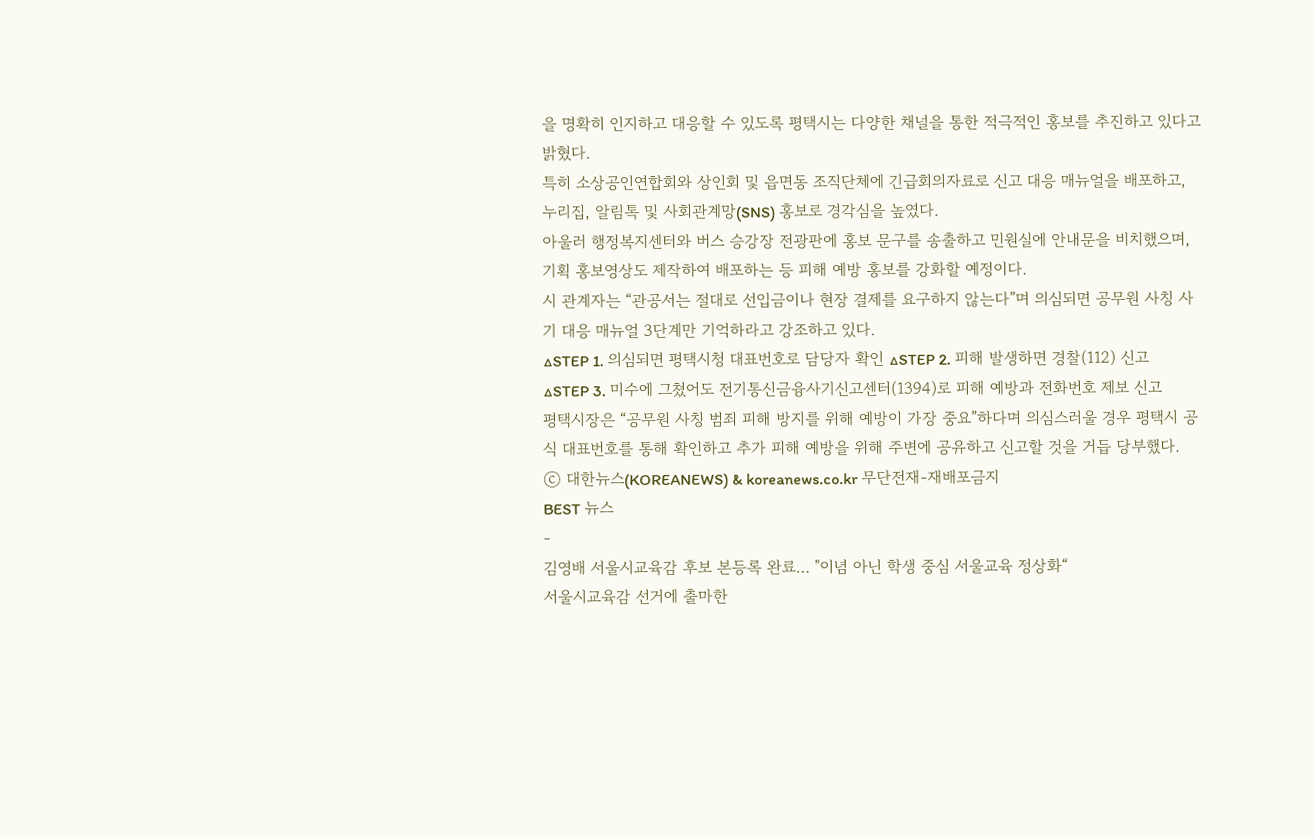을 명확히 인지하고 대응할 수 있도록 평택시는 다양한 채널을 통한 적극적인 홍보를 추진하고 있다고 밝혔다.
특히 소상공인연합회와 상인회 및 읍면동 조직단체에 긴급회의자료로 신고 대응 매뉴얼을 배포하고, 누리집, 알림톡 및 사회관계망(SNS) 홍보로 경각심을 높였다.
아울러 행정복지센터와 버스 승강장 전광판에 홍보 문구를 송출하고 민원실에 안내문을 비치했으며, 기획 홍보영상도 제작하여 배포하는 등 피해 예방 홍보를 강화할 예정이다.
시 관계자는 “관공서는 절대로 선입금이나 현장 결제를 요구하지 않는다”며 의심되면 공무원 사칭 사기 대응 매뉴얼 3단계만 기억하라고 강조하고 있다.
△STEP 1. 의심되면 평택시청 대표번호로 담당자 확인 △STEP 2. 피해 발생하면 경찰(112) 신고 △STEP 3. 미수에 그쳤어도 전기통신금융사기신고센터(1394)로 피해 예방과 전화번호 제보 신고
평택시장은 “공무원 사칭 범죄 피해 방지를 위해 예방이 가장 중요”하다며 의심스러울 경우 평택시 공식 대표번호를 통해 확인하고 추가 피해 예방을 위해 주변에 공유하고 신고할 것을 거듭 당부했다.
ⓒ 대한뉴스(KOREANEWS) & koreanews.co.kr 무단전재-재배포금지
BEST 뉴스
-
김영배 서울시교육감 후보 본등록 완료… "이념 아닌 학생 중심 서울교육 정상화“
서울시교육감 선거에 출마한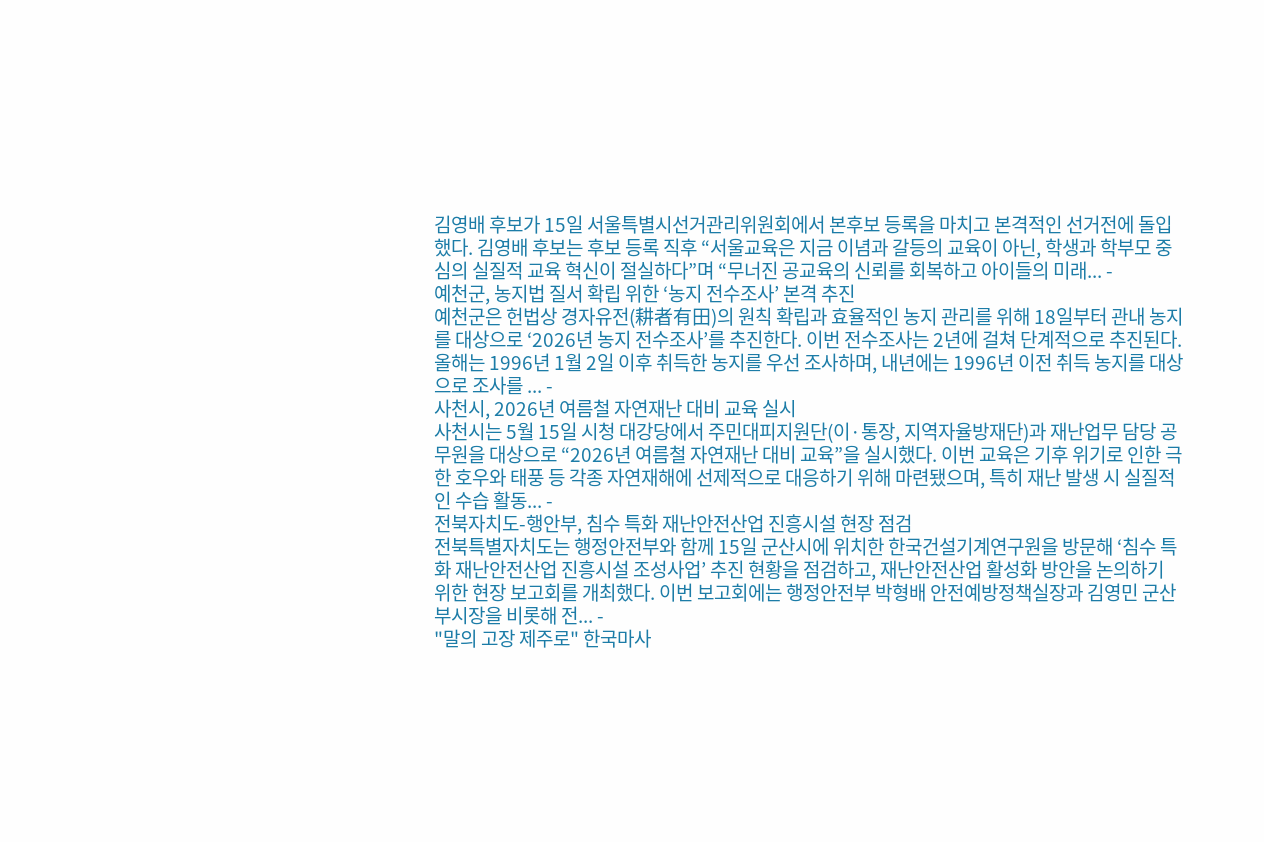김영배 후보가 15일 서울특별시선거관리위원회에서 본후보 등록을 마치고 본격적인 선거전에 돌입했다. 김영배 후보는 후보 등록 직후 “서울교육은 지금 이념과 갈등의 교육이 아닌, 학생과 학부모 중심의 실질적 교육 혁신이 절실하다”며 “무너진 공교육의 신뢰를 회복하고 아이들의 미래... -
예천군, 농지법 질서 확립 위한 ‘농지 전수조사’ 본격 추진
예천군은 헌법상 경자유전(耕者有田)의 원칙 확립과 효율적인 농지 관리를 위해 18일부터 관내 농지를 대상으로 ‘2026년 농지 전수조사’를 추진한다. 이번 전수조사는 2년에 걸쳐 단계적으로 추진된다. 올해는 1996년 1월 2일 이후 취득한 농지를 우선 조사하며, 내년에는 1996년 이전 취득 농지를 대상으로 조사를 ... -
사천시, 2026년 여름철 자연재난 대비 교육 실시
사천시는 5월 15일 시청 대강당에서 주민대피지원단(이·통장, 지역자율방재단)과 재난업무 담당 공무원을 대상으로 “2026년 여름철 자연재난 대비 교육”을 실시했다. 이번 교육은 기후 위기로 인한 극한 호우와 태풍 등 각종 자연재해에 선제적으로 대응하기 위해 마련됐으며, 특히 재난 발생 시 실질적인 수습 활동... -
전북자치도-행안부, 침수 특화 재난안전산업 진흥시설 현장 점검
전북특별자치도는 행정안전부와 함께 15일 군산시에 위치한 한국건설기계연구원을 방문해 ‘침수 특화 재난안전산업 진흥시설 조성사업’ 추진 현황을 점검하고, 재난안전산업 활성화 방안을 논의하기 위한 현장 보고회를 개최했다. 이번 보고회에는 행정안전부 박형배 안전예방정책실장과 김영민 군산부시장을 비롯해 전... -
"말의 고장 제주로" 한국마사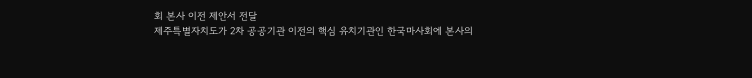회 본사 이전 제안서 전달
제주특별자치도가 2차 공공기관 이전의 핵심 유치기관인 한국마사회에 본사의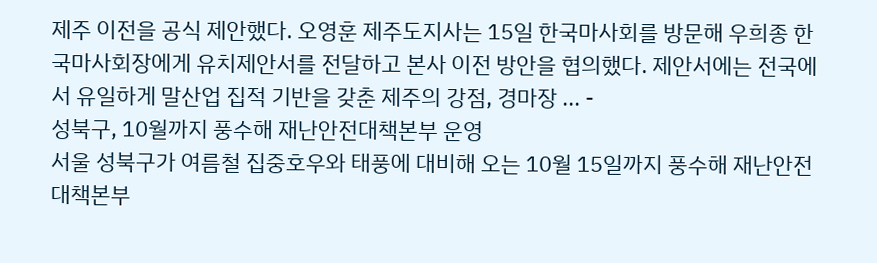제주 이전을 공식 제안했다. 오영훈 제주도지사는 15일 한국마사회를 방문해 우희종 한국마사회장에게 유치제안서를 전달하고 본사 이전 방안을 협의했다. 제안서에는 전국에서 유일하게 말산업 집적 기반을 갖춘 제주의 강점, 경마장 ... -
성북구, 10월까지 풍수해 재난안전대책본부 운영
서울 성북구가 여름철 집중호우와 태풍에 대비해 오는 10월 15일까지 풍수해 재난안전대책본부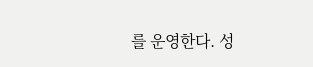를 운영한다. 성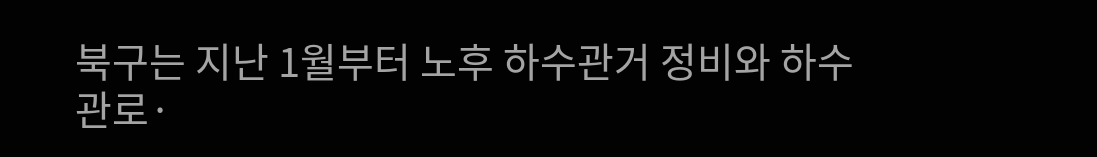북구는 지난 1월부터 노후 하수관거 정비와 하수관로·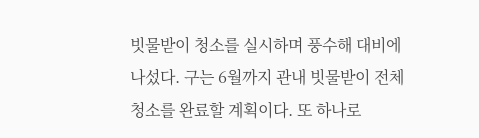빗물받이 청소를 실시하며 풍수해 대비에 나섰다. 구는 6월까지 관내 빗물받이 전체 청소를 완료할 계획이다. 또 하나로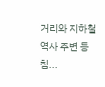거리와 지하철 역사 주변 등 침...